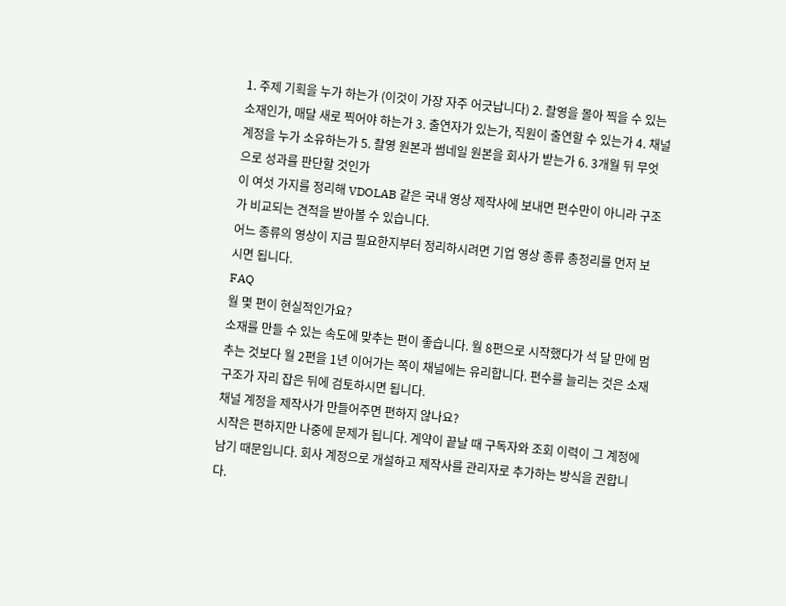1. 주제 기획을 누가 하는가 (이것이 가장 자주 어긋납니다) 2. 촬영을 몰아 찍을 수 있는 소재인가, 매달 새로 찍어야 하는가 3. 출연자가 있는가, 직원이 출연할 수 있는가 4. 채널 계정을 누가 소유하는가 5. 촬영 원본과 썸네일 원본을 회사가 받는가 6. 3개월 뒤 무엇으로 성과를 판단할 것인가
이 여섯 가지를 정리해 VDOLAB 같은 국내 영상 제작사에 보내면 편수만이 아니라 구조가 비교되는 견적을 받아볼 수 있습니다.
어느 종류의 영상이 지금 필요한지부터 정리하시려면 기업 영상 종류 총정리를 먼저 보시면 됩니다.
FAQ
월 몇 편이 현실적인가요?
소재를 만들 수 있는 속도에 맞추는 편이 좋습니다. 월 8편으로 시작했다가 석 달 만에 멈추는 것보다 월 2편을 1년 이어가는 쪽이 채널에는 유리합니다. 편수를 늘리는 것은 소재 구조가 자리 잡은 뒤에 검토하시면 됩니다.
채널 계정을 제작사가 만들어주면 편하지 않나요?
시작은 편하지만 나중에 문제가 됩니다. 계약이 끝날 때 구독자와 조회 이력이 그 계정에 남기 때문입니다. 회사 계정으로 개설하고 제작사를 관리자로 추가하는 방식을 권합니다.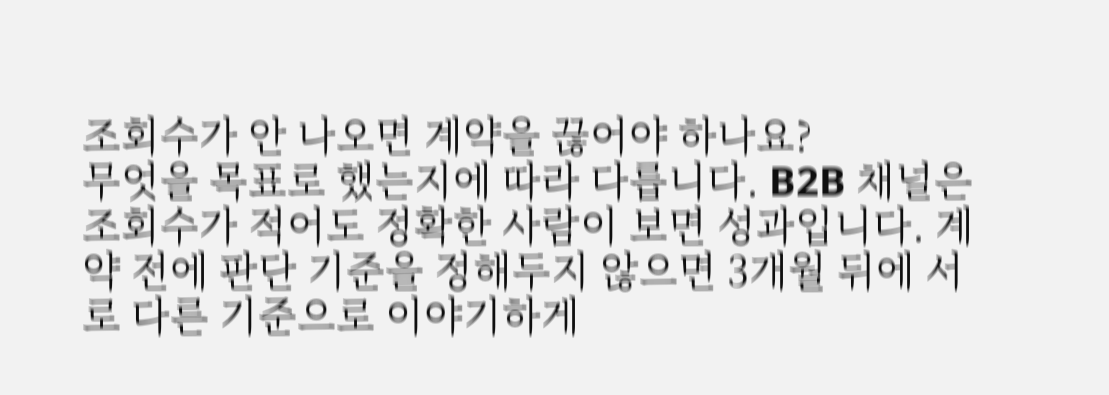조회수가 안 나오면 계약을 끊어야 하나요?
무엇을 목표로 했는지에 따라 다릅니다. B2B 채널은 조회수가 적어도 정확한 사람이 보면 성과입니다. 계약 전에 판단 기준을 정해두지 않으면 3개월 뒤에 서로 다른 기준으로 이야기하게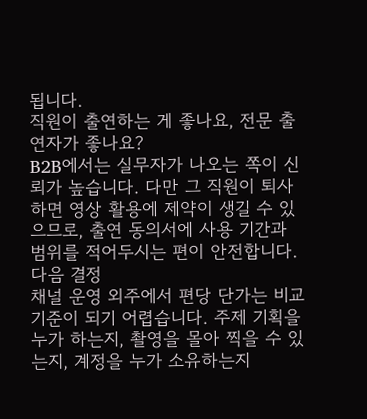됩니다.
직원이 출연하는 게 좋나요, 전문 출연자가 좋나요?
B2B에서는 실무자가 나오는 쪽이 신뢰가 높습니다. 다만 그 직원이 퇴사하면 영상 활용에 제약이 생길 수 있으므로, 출연 동의서에 사용 기간과 범위를 적어두시는 편이 안전합니다.
다음 결정
채널 운영 외주에서 편당 단가는 비교 기준이 되기 어렵습니다. 주제 기획을 누가 하는지, 촬영을 몰아 찍을 수 있는지, 계정을 누가 소유하는지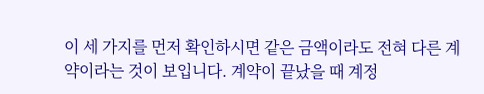이 세 가지를 먼저 확인하시면 같은 금액이라도 전혀 다른 계약이라는 것이 보입니다. 계약이 끝났을 때 계정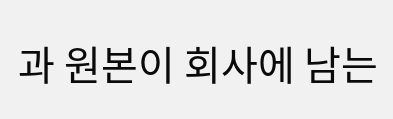과 원본이 회사에 남는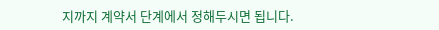지까지 계약서 단계에서 정해두시면 됩니다.